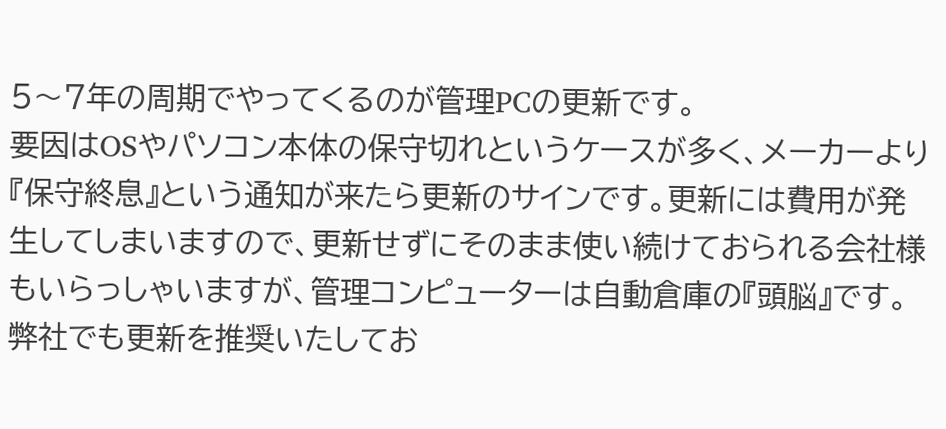5〜7年の周期でやってくるのが管理PCの更新です。
要因はOSやパソコン本体の保守切れというケースが多く、メーカーより『保守終息』という通知が来たら更新のサインです。更新には費用が発生してしまいますので、更新せずにそのまま使い続けておられる会社様もいらっしゃいますが、管理コンピューターは自動倉庫の『頭脳』です。弊社でも更新を推奨いたしてお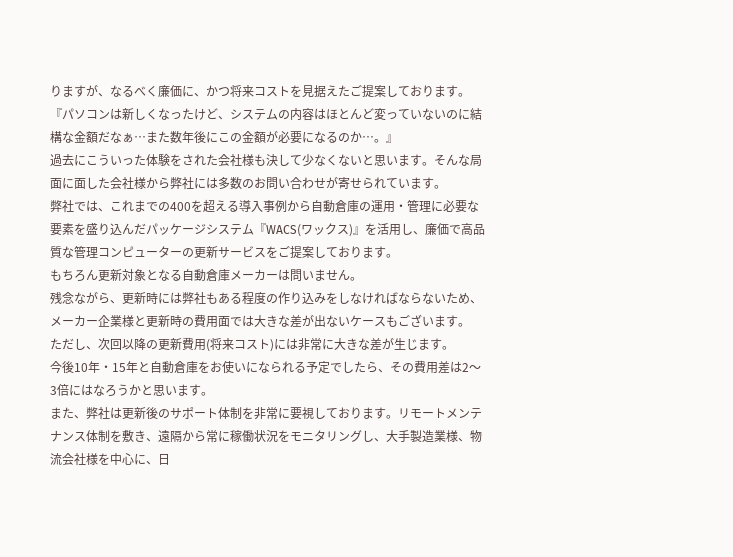りますが、なるべく廉価に、かつ将来コストを見据えたご提案しております。
『パソコンは新しくなったけど、システムの内容はほとんど変っていないのに結構な金額だなぁ…また数年後にこの金額が必要になるのか…。』
過去にこういった体験をされた会社様も決して少なくないと思います。そんな局面に面した会社様から弊社には多数のお問い合わせが寄せられています。
弊社では、これまでの400を超える導入事例から自動倉庫の運用・管理に必要な要素を盛り込んだパッケージシステム『WACS(ワックス)』を活用し、廉価で高品質な管理コンピューターの更新サービスをご提案しております。
もちろん更新対象となる自動倉庫メーカーは問いません。
残念ながら、更新時には弊社もある程度の作り込みをしなければならないため、メーカー企業様と更新時の費用面では大きな差が出ないケースもございます。
ただし、次回以降の更新費用(将来コスト)には非常に大きな差が生じます。
今後10年・15年と自動倉庫をお使いになられる予定でしたら、その費用差は2〜3倍にはなろうかと思います。
また、弊社は更新後のサポート体制を非常に要視しております。リモートメンテナンス体制を敷き、遠隔から常に稼働状況をモニタリングし、大手製造業様、物流会社様を中心に、日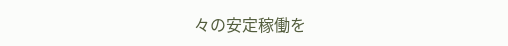々の安定稼働を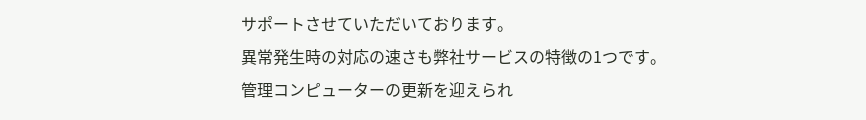サポートさせていただいております。
異常発生時の対応の速さも弊社サービスの特徴の1つです。
管理コンピューターの更新を迎えられ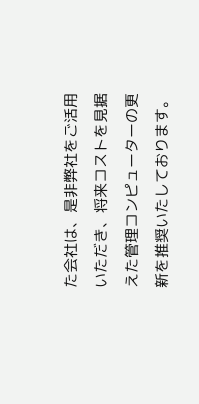た会社は、是非弊社をご活用いただき、将来コストを見据えた管理コンピューターの更新を推奨いたしております。